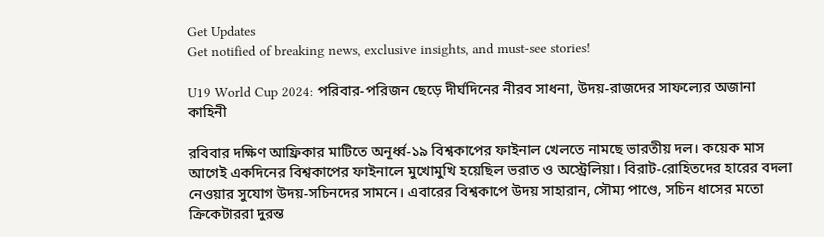Get Updates
Get notified of breaking news, exclusive insights, and must-see stories!

U19 World Cup 2024: পরিবার-পরিজন ছেড়ে দীর্ঘদিনের নীরব সাধনা, উদয়-রাজদের সাফল্যের অজানা কাহিনী

রবিবার দক্ষিণ আফ্রিকার মাটিতে অনূর্ধ্ব-১৯ বিশ্বকাপের ফাইনা‌ল খেলতে নামছে ভারতীয় দল। কয়েক মাস আগেই একদিনের বিশ্বকাপের ফাইনালে মুখোমুখি হয়েছিল ভরাত ও অস্ট্রেলিয়া। বিরাট-রোহিতদের হারের বদলা নেওয়ার সুযোগ উদয়-সচিনদের সামনে। এবারের বিশ্বকাপে উদয় সাহারান, সৌম্য পাণ্ডে, সচিন ধাসের মতো ক্রিকেটাররা দুরন্ত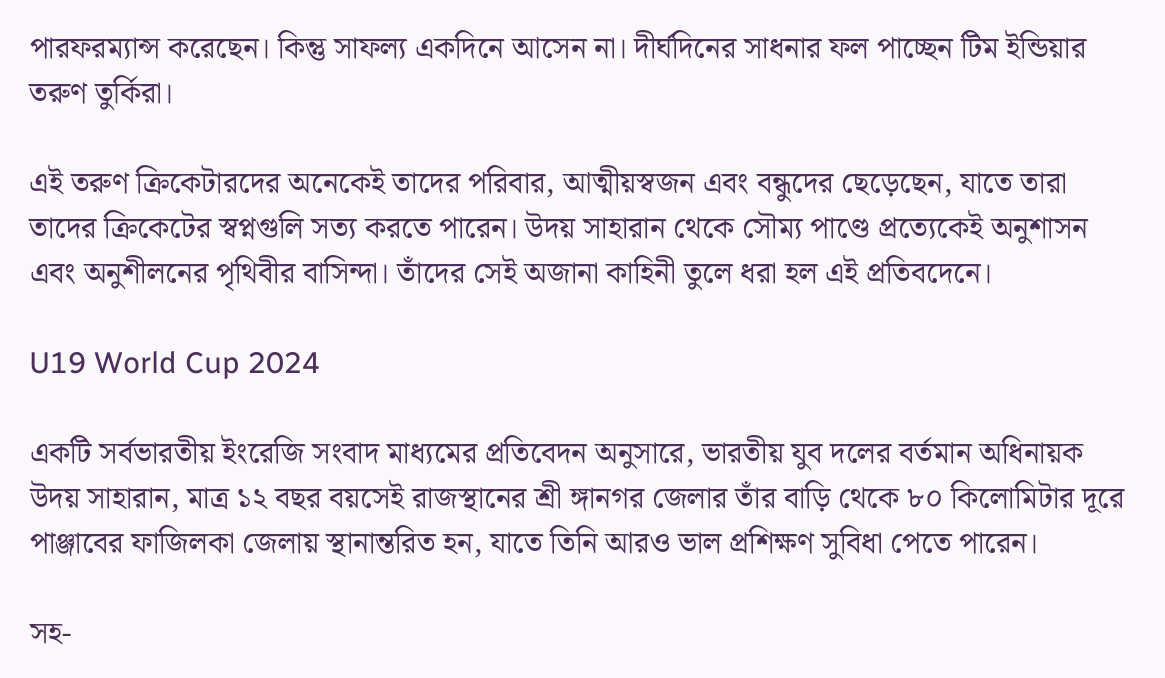পারফরম্যান্স করেছেন। কিন্তু সাফল্য একদিনে আসেন না। দীর্ঘদিনের সাধনার ফল পাচ্ছেন টিম ইন্ডিয়ার তরুণ তুর্কিরা।

এই তরুণ ক্রিকেটারদের অনেকেই তাদের পরিবার, আত্মীয়স্বজন এবং বন্ধুদের ছেড়েছেন, যাতে তারা তাদের ক্রিকেটের স্বপ্নগুলি সত্য করতে পারেন। উদয় সাহারান থেকে সৌম্য পাণ্ডে প্রত্যেকেই অনুশাসন এবং অনুশীলনের পৃথিবীর বাসিন্দা। তাঁদের সেই অজানা কাহিনী তুলে ধরা হল এই প্রতিবদেনে।

U19 World Cup 2024

একটি সর্বভারতীয় ইংরেজি সংবাদ মাধ্যমের প্রতিবেদন অনুসারে, ভারতীয় যুব দলের বর্তমান অধিনায়ক উদয় সাহারান, মাত্র ১২ বছর বয়সেই রাজস্থানের শ্রী ঙ্গানগর জেলার তাঁর বাড়ি থেকে ৮০ কিলোমিটার দূরে পাঞ্জাবের ফাজিলকা জেলায় স্থানান্তরিত হন, যাতে তিনি আরও ভাল প্রশিক্ষণ সুবিধা পেতে পারেন।

সহ-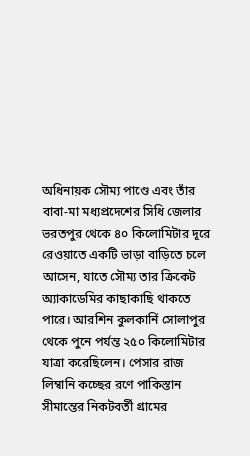অধিনায়ক সৌম্য পাণ্ডে এবং তাঁর বাবা-মা মধ্যপ্রদেশের সিধি জেলার ভরতপুর থেকে ৪০ কিলোমিটার দূরে রেওয়াতে একটি ভাড়া বাড়িতে চলে আসেন, যাতে সৌম্য তার ক্রিকেট অ্যাকাডেমির কাছাকাছি থাকতে পারে। আরশিন কুলকার্নি সোলাপুর থেকে পুনে পর্যন্ত ২৫০ কিলোমিটার যাত্রা করেছিলেন। পেসার রাজ লিম্বানি কচ্ছের রণে পাকিস্তান সীমান্তের নিকটবর্তী গ্রামের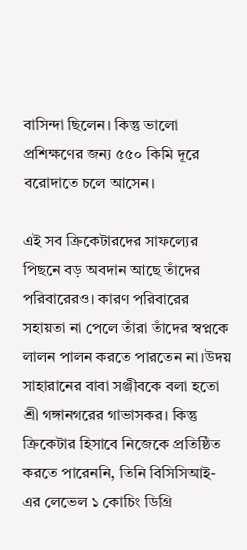বাসিন্দা ছিলেন। কিন্তু ভালো প্রশিক্ষণের জন্য ৫৫০ কিমি দূরে বরোদাতে চলে আসেন।

এই সব ক্রিকেটারদের সাফল্যের পিছনে বড় অবদান আছে তাঁদের পরিবারেরও। কারণ পরিবারের সহায়তা না পেলে তাঁরা তাঁদের স্বপ্নকে লালন পালন করতে পারতেন না।উদয় সাহারানের বাবা সঞ্জীবকে বলা হতো শ্রী গঙ্গানগরের গাভাসকর। কিন্তু ক্রিকেটার হিসাবে নিজেকে প্রতিষ্ঠিত করতে পারেননি, তিনি বিসিসিআই-এর লেভেল ১ কোচিং ডিগ্রি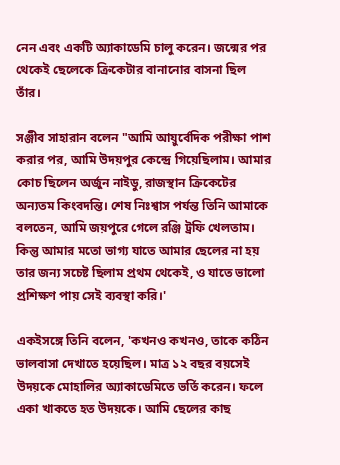নেন এবং একটি অ্যাকাডেমি চালু করেন। জন্মের পর থেকেই ছেলেকে ক্রিকেটার বানানোর বাসনা ছিল তাঁর।

সঞ্জীব সাহারান বলেন "আমি আয়ুর্বেদিক পরীক্ষা পাশ করার পর, আমি উদয়পুর কেন্দ্রে গিয়েছিলাম। আমার কোচ ছিলেন অর্জুন নাইডু, রাজস্থান ক্রিকেটের অন্যতম কিংবদন্তি। শেষ নিঃশ্বাস পর্যন্ত তিনি আমাকে বলতেন, আমি জয়পুরে গেলে রঞ্জি ট্রফি খেলতাম। কিন্তু আমার মতো ভাগ্য যাতে আমার ছেলের না হয় তার জন্য সচেষ্ট ছিলাম প্রথম থেকেই, ও যাতে ভালো প্রশিক্ষণ পায় সেই ব্যবস্থা করি।'

একইসঙ্গে তিনি বলেন, 'কখনও কখনও, তাকে কঠিন ভালবাসা দেখাতে হয়েছিল। মাত্র ১২ বছর বয়সেই উদয়কে মোহালির অ্যাকাডেমিতে ভর্তি করেন। ফলে একা খাকতে হত উদয়কে। আমি ছেলের কাছ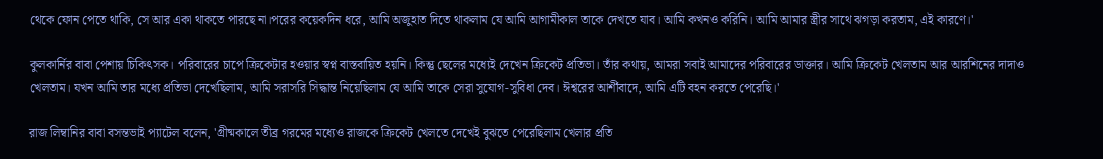থেকে ফোন পেতে থাকি, সে আর একা থাকতে পারছে না।পরের কয়েকদিন ধরে, আমি অজুহাত দিতে থাকলাম যে আমি আগামীকাল তাকে দেখতে যাব। আমি কখনও করিনি। আমি আমার স্ত্রীর সাথে ঝগড়া করতাম, এই কারণে।'

কুলকার্নির বাবা পেশায় চিকিৎসক। পরিবারের চাপে ক্রিকেটার হওয়ার স্বপ্ন বাস্তবায়িত হয়নি। কিন্তু ছেলের মধ্যেই দেখেন ক্রিকেট প্রতিভা। তাঁর কথায়, আমরা সবাই আমাদের পরিবারের ডাক্তার। আমি ক্রিকেট খেলতাম আর আরশিনের দাদাও খেলতাম। যখন আমি তার মধ্যে প্রতিভা দেখেছিলাম, আমি সরাসরি সিদ্ধান্ত নিয়েছিলাম যে আমি তাকে সেরা সুযোগ-সুবিধা দেব। ঈশ্বরের আর্শীবাদে, আমি এটি বহন করতে পেরেছি।'

রাজ লিম্বানির বাবা বসন্তভাই প্যাটেল বলেন, 'গ্রীষ্মকালে তীব্র গরমের মধ্যেও রাজকে ক্রিকেট খেলতে দেখেই বুঝতে পেরেছি‌লাম খেলার প্রতি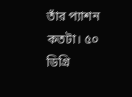তাঁর প্যাশন কতটা। ৫০ ডিগ্রি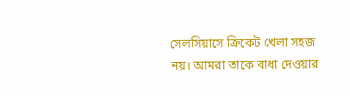সেলসিয়াসে ক্রিকেট খেলা সহজ নয়। আমরা তাকে বাধা দেওয়ার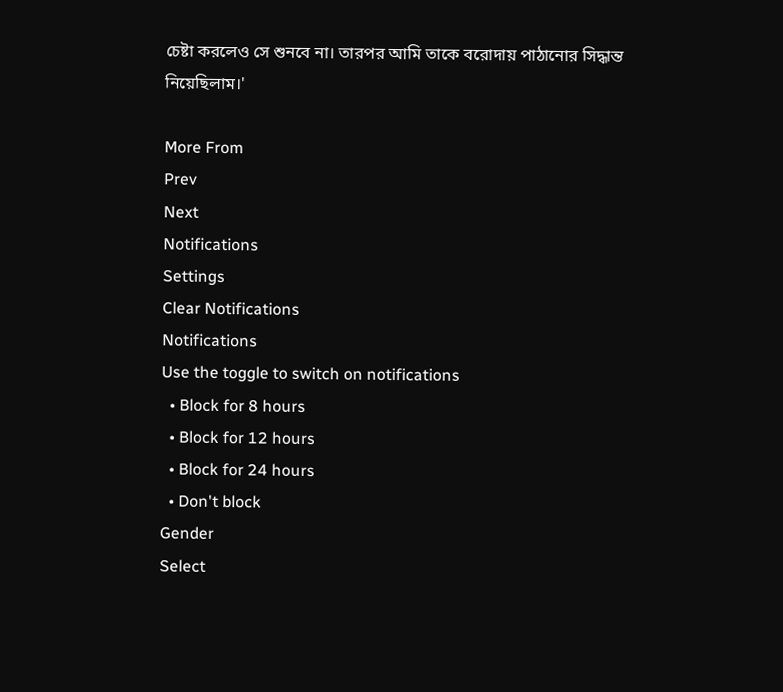চেষ্টা করলেও সে শুনবে না। তারপর আমি তাকে বরোদায় পাঠানোর সিদ্ধান্ত নিয়েছিলাম।'

More From
Prev
Next
Notifications
Settings
Clear Notifications
Notifications
Use the toggle to switch on notifications
  • Block for 8 hours
  • Block for 12 hours
  • Block for 24 hours
  • Don't block
Gender
Select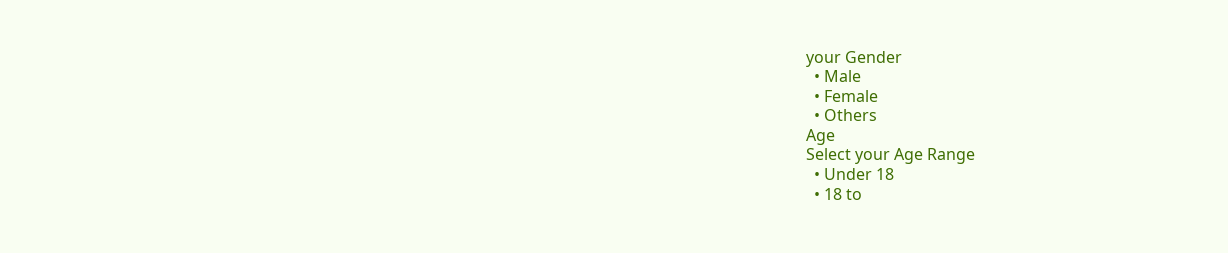your Gender
  • Male
  • Female
  • Others
Age
Select your Age Range
  • Under 18
  • 18 to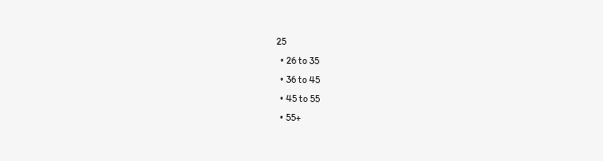25
  • 26 to 35
  • 36 to 45
  • 45 to 55
  • 55+